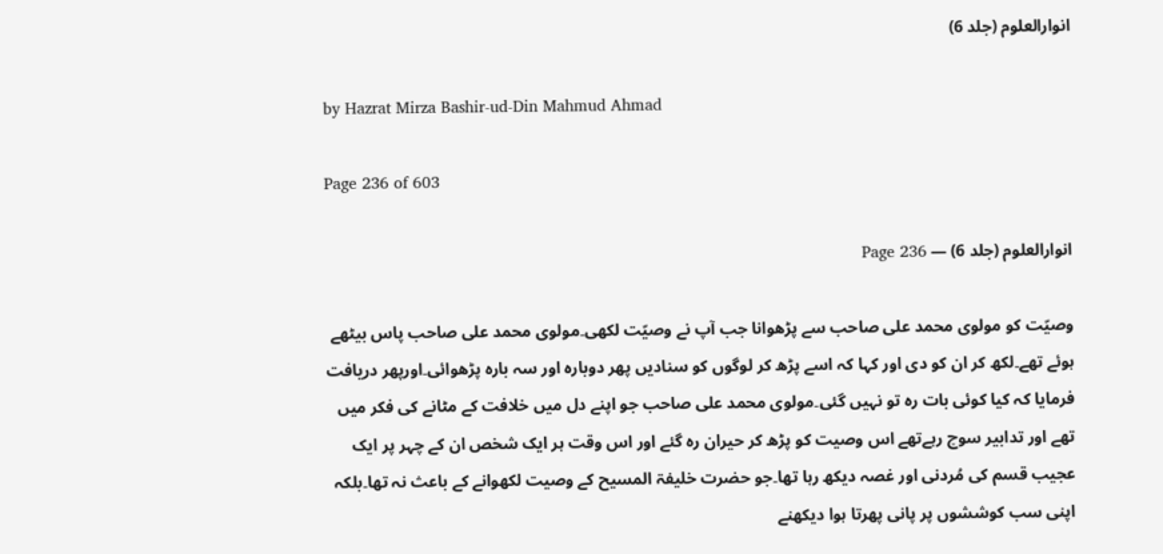انوارالعلوم (جلد 6)

by Hazrat Mirza Bashir-ud-Din Mahmud Ahmad

Page 236 of 603

انوارالعلوم (جلد 6) — Page 236

وصیّت کو مولوی محمد علی صاحب سے پڑھوانا جب آپ نے وصیّت لکھی۔مولوی محمد علی صاحب پاس بیٹھے ہوئے تھے۔لکھ کر ان کو دی اور کہا کہ اسے پڑھ کر لوگوں کو سنادیں پھر دوبارہ اور سہ بارہ پڑھوائی۔اورپھر دریافت فرمایا کہ کیا کوئی بات رہ تو نہیں گئی۔مولوی محمد علی صاحب جو اپنے دل میں خلافت کے مٹانے کی فکر میں تھے اور تدابیر سوچ رہےتھے اس وصیت کو پڑھ کر حیران رہ گئے اور اس وقت ہر ایک شخص ان کے چہر پر ایک عجیب قسم کی مُردنی اور غصہ دیکھ رہا تھا۔جو حضرت خلیفۃ المسیح کے وصیت لکھوانے کے باعث نہ تھا۔بلکہ اپنی سب کوششوں پر پانی پھرتا ہوا دیکھنے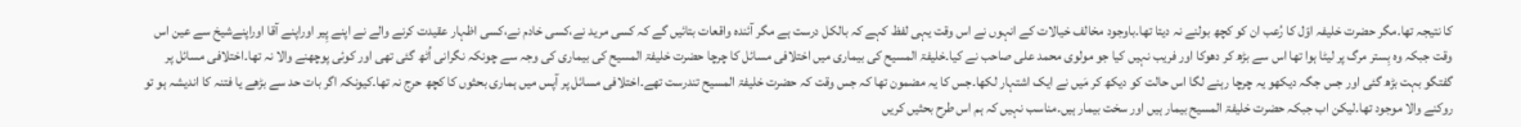کا نتیجہ تھا۔مگر حضرت خلیفہ اوّل کا رُعب ان کو کچھ بولنے نہ دیتا تھا۔باوجود مخالف خیالات کے انہوں نے اس وقت یہی لفظ کہے کہ بالکل درست ہے مگر آئندہ واقعات بتائیں گے کہ کسی مرید نے،کسی خادم نے،کسی اظہار عقیدت کرنے والے نے اپنے پِیر اوراپنے آقا اوراپنےشیخ سے عین اس وقت جبکہ وہ بِستر مرگ پر لیٹا ہوا تھا اس سے بڑھ کر دھوکا اور فریب نہیں کیا جو مولوی محمد علی صاحب نے کیا۔خلیفۃ المسیح کی بیماری میں اختلافی مسائل کا چرچا حضرت خلیفۃ المسیح کی بیماری کی وجہ سے چونکہ نگرانی اُٹھ گئی تھی اور کوئی پوچھنے والا نہ تھا۔اختلافی مسائل پر گفتگو بہت بڑھ گئی اور جس جگہ دیکھو یہ چرچا رہنے لگا اس حالت کو دیکھ کر مَیں نے ایک اشتہار لکھا۔جس کا یہ مضمون تھا کہ جس وقت کہ حضرت خلیفۃ المسیح تندرست تھے۔اختلافی مسائل پر آپس میں ہماری بحثوں کا کچھ حرج نہ تھا۔کیونکہ اگر بات حد سے بڑھے یا فتنہ کا اندیشہ ہو تو روکنے والا موجود تھا۔لیکن اب جبکہ حضرت خلیفۃ المسیح بیمار ہیں اور سخت بیمار ہیں۔مناسب نہیں کہ ہم اس طرح بحثیں کریں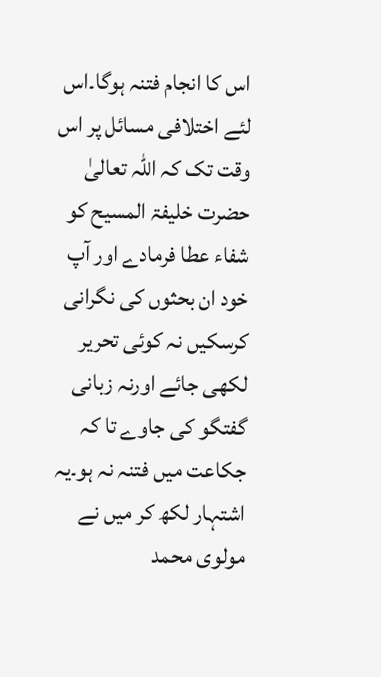اس کا انجام فتنہ ہوگا۔اس لئے اختلافی مسائل پر اس وقت تک کہ اللہ تعالیٰ حضرت خلیفۃ المسیح کو شفاء عطا فرمادے اور آپ خود ان بحثوں کی نگرانی کرسکیں نہ کوئی تحریر لکھی جائے اورنہ زبانی گفتگو کی جاوے تا کہ جکاعت میں فتنہ نہ ہو۔یہ اشتہار لکھ کر میں نے مولوی محمد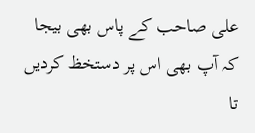علی صاحب کے پاس بھی بیجا کہ آپ بھی اس پر دستخظ کردیں تا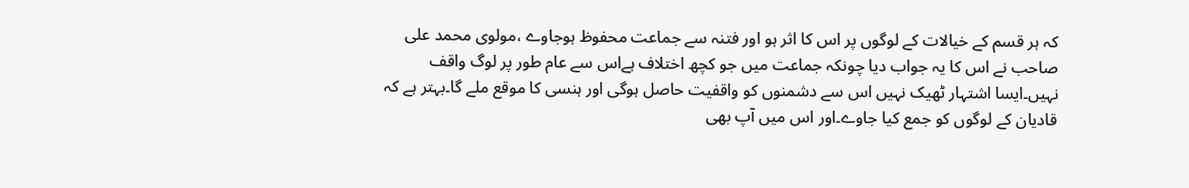کہ ہر قسم کے خیالات کے لوگوں پر اس کا اثر ہو اور فتنہ سے جماعت محفوظ ہوجاوے ،مولوی محمد علی صاحب نے اس کا یہ جواب دیا چونکہ جماعت میں جو کچھ اختلاف ہےاس سے عام طور پر لوگ واقف نہیں۔ایسا اشتہار ٹھیک نہیں اس سے دشمنوں کو واقفیت حاصل ہوگی اور ہنسی کا موقع ملے گا۔بہتر ہے کہ قادیان کے لوگوں کو جمع کیا جاوے۔اور اس میں آپ بھی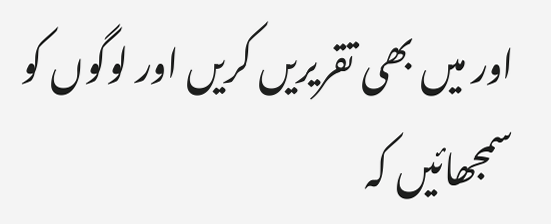اور میں بھی تقریریں کریں اور لوگوں کو سمجھائیں کہ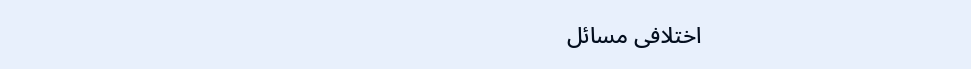اختلافی مسائل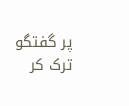پر گفتگو ترک کر